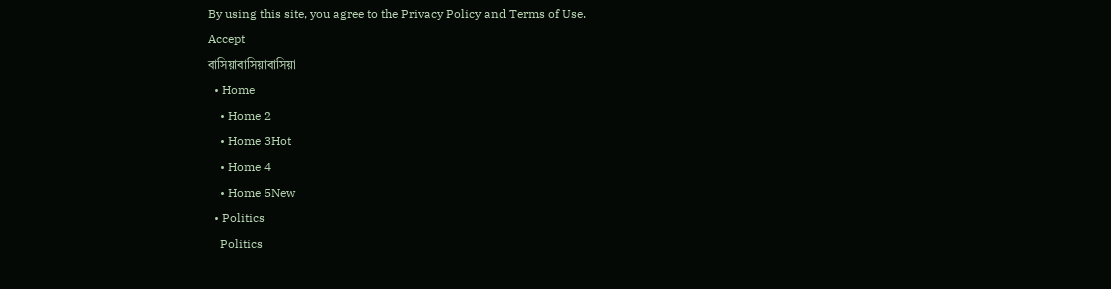By using this site, you agree to the Privacy Policy and Terms of Use.
Accept
বাসিয়াবাসিয়াবাসিয়া
  • Home
    • Home 2
    • Home 3Hot
    • Home 4
    • Home 5New
  • Politics
    Politics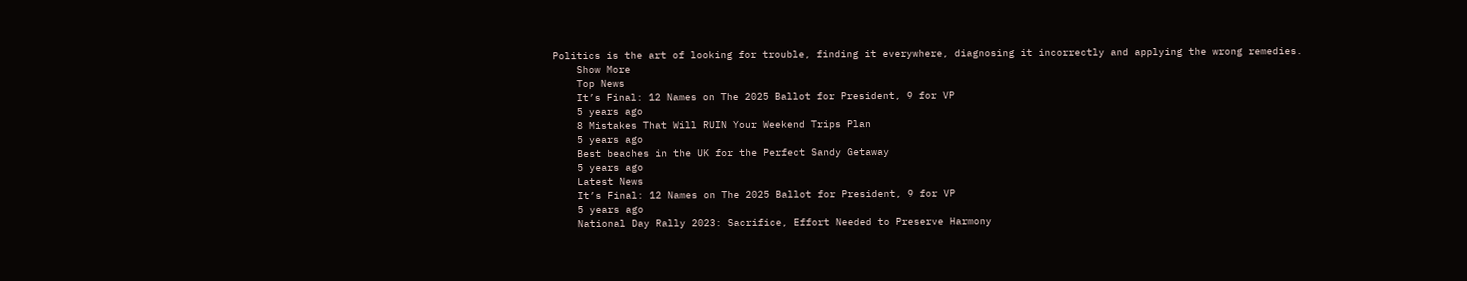Politics is the art of looking for trouble, finding it everywhere, diagnosing it incorrectly and applying the wrong remedies.
    Show More
    Top News
    It’s Final: 12 Names on The 2025 Ballot for President, 9 for VP
    5 years ago
    8 Mistakes That Will RUIN Your Weekend Trips Plan
    5 years ago
    Best beaches in the UK for the Perfect Sandy Getaway
    5 years ago
    Latest News
    It’s Final: 12 Names on The 2025 Ballot for President, 9 for VP
    5 years ago
    National Day Rally 2023: Sacrifice, Effort Needed to Preserve Harmony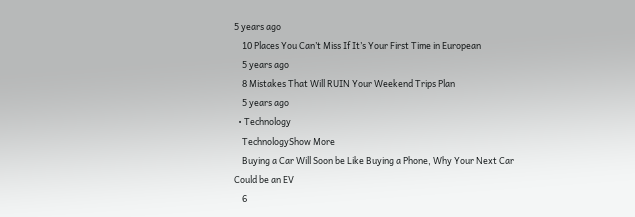5 years ago
    10 Places You Can’t Miss If It’s Your First Time in European
    5 years ago
    8 Mistakes That Will RUIN Your Weekend Trips Plan
    5 years ago
  • Technology
    TechnologyShow More
    Buying a Car Will Soon be Like Buying a Phone, Why Your Next Car Could be an EV
    6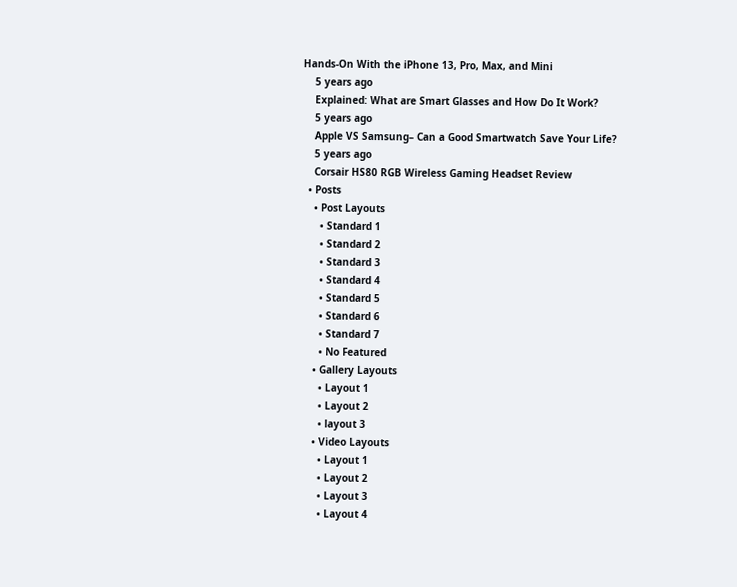Hands-On With the iPhone 13, Pro, Max, and Mini
    5 years ago
    Explained: What are Smart Glasses and How Do It Work?
    5 years ago
    Apple VS Samsung– Can a Good Smartwatch Save Your Life?
    5 years ago
    Corsair HS80 RGB Wireless Gaming Headset Review
  • Posts
    • Post Layouts
      • Standard 1
      • Standard 2
      • Standard 3
      • Standard 4
      • Standard 5
      • Standard 6
      • Standard 7
      • No Featured
    • Gallery Layouts
      • Layout 1
      • Layout 2
      • layout 3
    • Video Layouts
      • Layout 1
      • Layout 2
      • Layout 3
      • Layout 4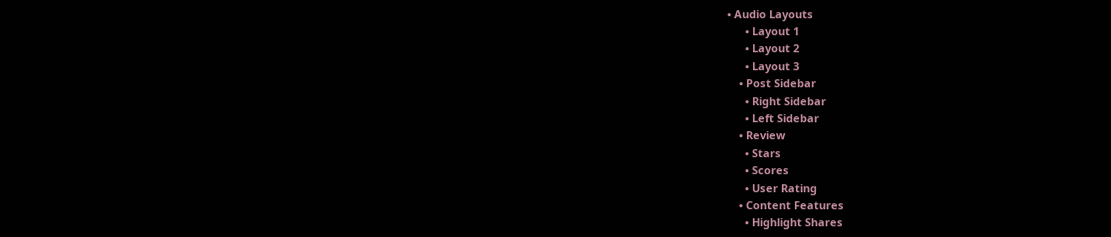• Audio Layouts
      • Layout 1
      • Layout 2
      • Layout 3
    • Post Sidebar
      • Right Sidebar
      • Left Sidebar
    • Review
      • Stars
      • Scores
      • User Rating
    • Content Features
      • Highlight Shares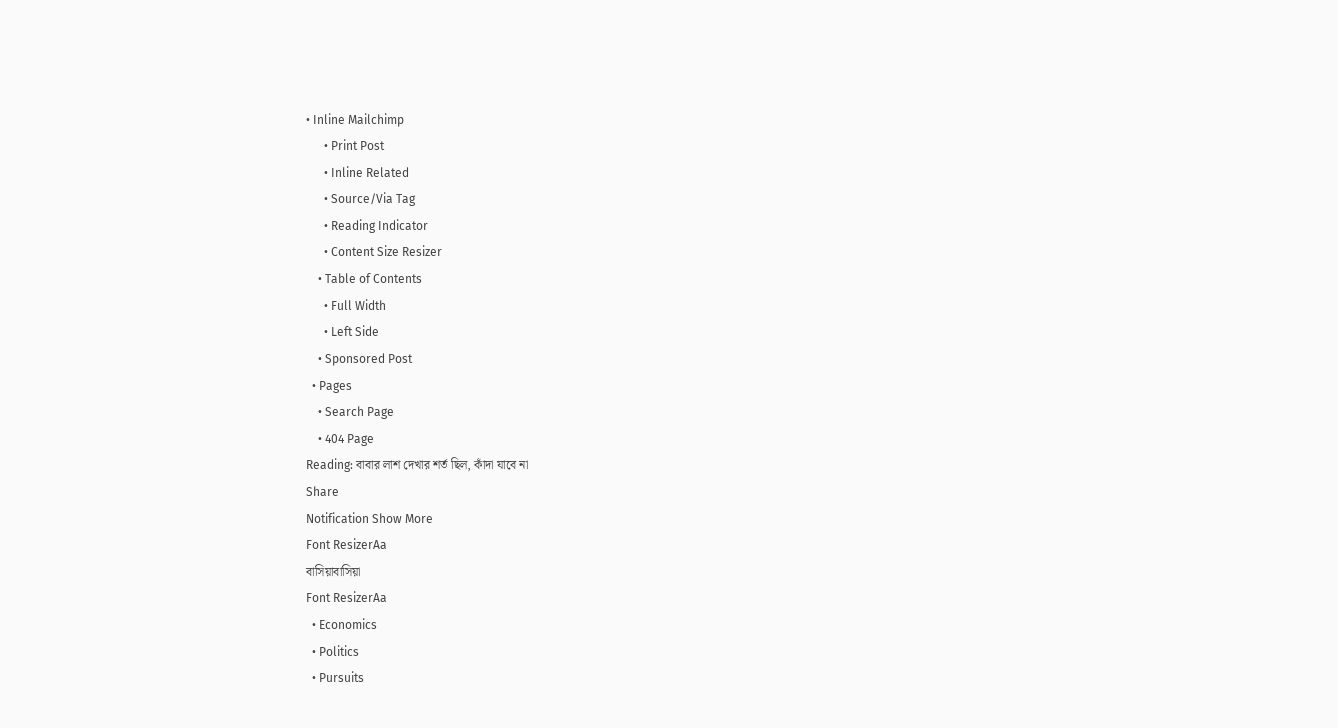• Inline Mailchimp
      • Print Post
      • Inline Related
      • Source/Via Tag
      • Reading Indicator
      • Content Size Resizer
    • Table of Contents
      • Full Width
      • Left Side
    • Sponsored Post
  • Pages
    • Search Page
    • 404 Page
Reading: বাবার লাশ দেখার শর্ত ছিল, কাঁদা যাবে না
Share
Notification Show More
Font ResizerAa
বাসিয়াবাসিয়া
Font ResizerAa
  • Economics
  • Politics
  • Pursuits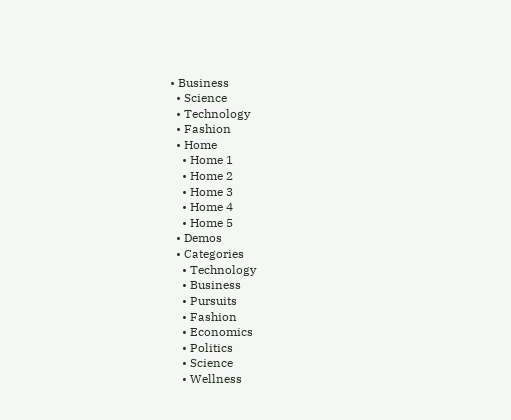• Business
  • Science
  • Technology
  • Fashion
  • Home
    • Home 1
    • Home 2
    • Home 3
    • Home 4
    • Home 5
  • Demos
  • Categories
    • Technology
    • Business
    • Pursuits
    • Fashion
    • Economics
    • Politics
    • Science
    • Wellness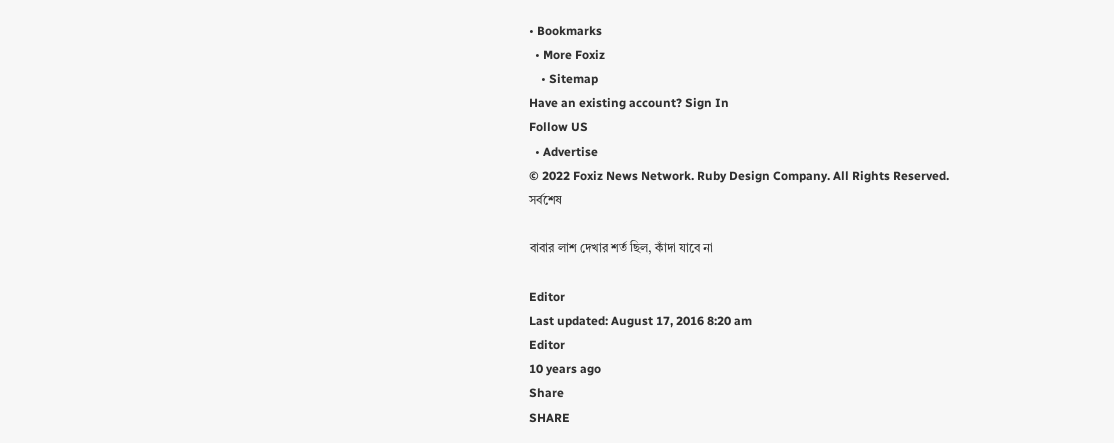• Bookmarks
  • More Foxiz
    • Sitemap
Have an existing account? Sign In
Follow US
  • Advertise
© 2022 Foxiz News Network. Ruby Design Company. All Rights Reserved.
সর্বশেষ

বাবার লাশ দেখার শর্ত ছিল, কাঁদা যাবে না

Editor
Last updated: August 17, 2016 8:20 am
Editor
10 years ago
Share
SHARE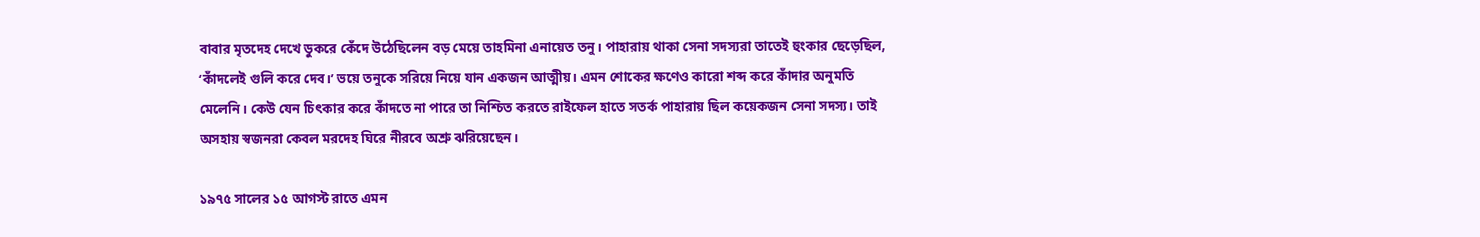বাবার মৃতদেহ দেখে ডুকরে কেঁদে উঠেছিলেন বড় মেয়ে তাহমিনা এনায়েত তনু। পাহারায় থাকা সেনা সদস্যরা তাতেই হুংকার ছেড়েছিল, ‘কাঁদলেই গুলি করে দেব।’ ভয়ে তনুকে সরিয়ে নিয়ে যান একজন আত্মীয়। এমন শোকের ক্ষণেও কারো শব্দ করে কাঁদার অনুমতি মেলেনি। কেউ যেন চিৎকার করে কাঁদতে না পারে তা নিশ্চিত করতে রাইফেল হাতে সতর্ক পাহারায় ছিল কয়েকজন সেনা সদস্য। তাই অসহায় স্বজনরা কেবল মরদেহ ঘিরে নীরবে অশ্রু ঝরিয়েছেন।

১৯৭৫ সালের ১৫ আগস্ট রাতে এমন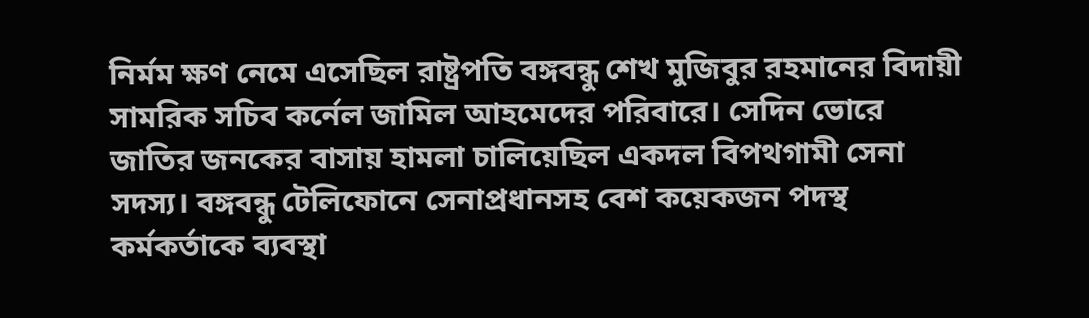নির্মম ক্ষণ নেমে এসেছিল রাষ্ট্রপতি বঙ্গবন্ধু শেখ মুজিবুর রহমানের বিদায়ী সামরিক সচিব কর্নেল জামিল আহমেদের পরিবারে। সেদিন ভোরে জাতির জনকের বাসায় হামলা চালিয়েছিল একদল বিপথগামী সেনা সদস্য। বঙ্গবন্ধু টেলিফোনে সেনাপ্রধানসহ বেশ কয়েকজন পদস্থ কর্মকর্তাকে ব্যবস্থা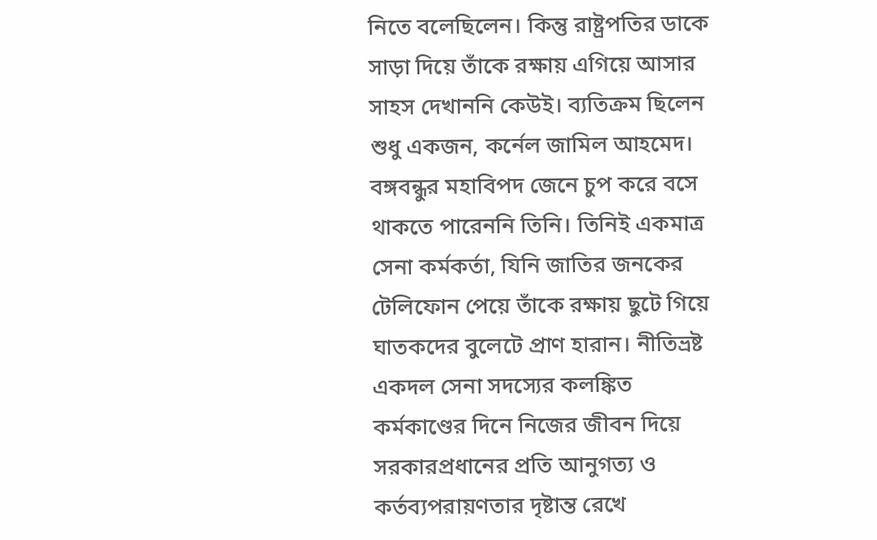নিতে বলেছিলেন। কিন্তু রাষ্ট্রপতির ডাকে সাড়া দিয়ে তাঁকে রক্ষায় এগিয়ে আসার সাহস দেখাননি কেউই। ব্যতিক্রম ছিলেন শুধু একজন, কর্নেল জামিল আহমেদ। বঙ্গবন্ধুর মহাবিপদ জেনে চুপ করে বসে থাকতে পারেননি তিনি। তিনিই একমাত্র সেনা কর্মকর্তা, যিনি জাতির জনকের টেলিফোন পেয়ে তাঁকে রক্ষায় ছুটে গিয়ে ঘাতকদের বুলেটে প্রাণ হারান। নীতিভ্রষ্ট একদল সেনা সদস্যের কলঙ্কিত কর্মকাণ্ডের দিনে নিজের জীবন দিয়ে সরকারপ্রধানের প্রতি আনুগত্য ও কর্তব্যপরায়ণতার দৃষ্টান্ত রেখে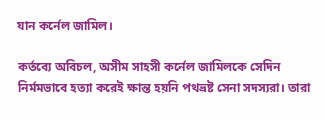যান কর্নেল জামিল।

কর্তব্যে অবিচল, অসীম সাহসী কর্নেল জামিলকে সেদিন নির্মমভাবে হত্যা করেই ক্ষান্ত হয়নি পথভ্রষ্ট সেনা সদস্যরা। তারা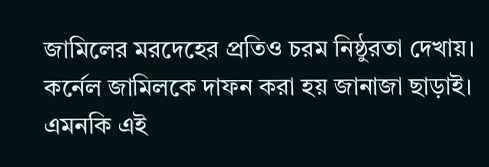জামিলের মরদেহের প্রতিও চরম নিষ্ঠুরতা দেখায়। কর্নেল জামিলকে দাফন করা হয় জানাজা ছাড়াই। এমনকি এই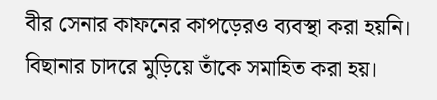বীর সেনার কাফনের কাপড়েরও ব্যবস্থা করা হয়নি। বিছানার চাদরে মুড়িয়ে তাঁকে সমাহিত করা হয়।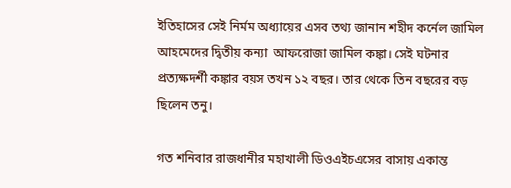ইতিহাসের সেই নির্মম অধ্যায়ের এসব তথ্য জানান শহীদ কর্নেল জামিল আহমেদের দ্বিতীয় কন্যা  আফরোজা জামিল কঙ্কা। সেই ঘটনার প্রত্যক্ষদর্শী কঙ্কার বয়স তখন ১২ বছর। তার থেকে তিন বছরের বড় ছিলেন তনু।

গত শনিবার রাজধানীর মহাখালী ডিওএইচএসের বাসায় একান্ত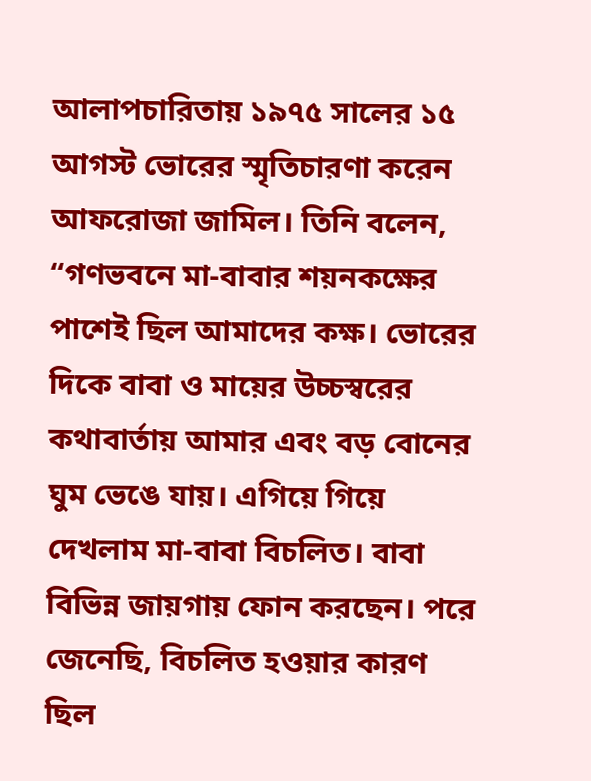আলাপচারিতায় ১৯৭৫ সালের ১৫ আগস্ট ভোরের স্মৃতিচারণা করেন আফরোজা জামিল। তিনি বলেন, “গণভবনে মা-বাবার শয়নকক্ষের পাশেই ছিল আমাদের কক্ষ। ভোরের দিকে বাবা ও মায়ের উচ্চস্বরের কথাবার্তায় আমার এবং বড় বোনের ঘুম ভেঙে যায়। এগিয়ে গিয়ে দেখলাম মা-বাবা বিচলিত। বাবা বিভিন্ন জায়গায় ফোন করছেন। পরে জেনেছি, বিচলিত হওয়ার কারণ ছিল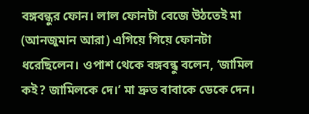বঙ্গবন্ধুর ফোন। লাল ফোনটা বেজে উঠতেই মা (আনজুমান আরা) এগিয়ে গিয়ে ফোনটা ধরেছিলেন। ওপাশ থেকে বঙ্গবন্ধু বলেন, ‘জামিল কই? জামিলকে দে।’ মা দ্রুত বাবাকে ডেকে দেন।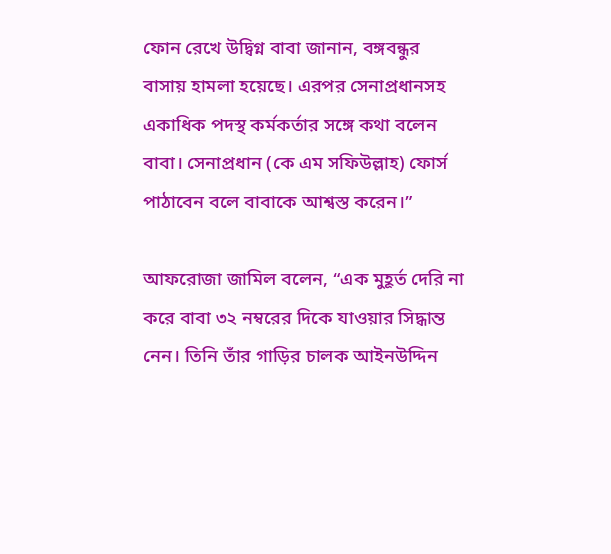ফোন রেখে উদ্বিগ্ন বাবা জানান, বঙ্গবন্ধুর বাসায় হামলা হয়েছে। এরপর সেনাপ্রধানসহ একাধিক পদস্থ কর্মকর্তার সঙ্গে কথা বলেন বাবা। সেনাপ্রধান (কে এম সফিউল্লাহ) ফোর্স পাঠাবেন বলে বাবাকে আশ্বস্ত করেন।”

আফরোজা জামিল বলেন, “এক মুহূর্ত দেরি না করে বাবা ৩২ নম্বরের দিকে যাওয়ার সিদ্ধান্ত নেন। তিনি তাঁর গাড়ির চালক আইনউদ্দিন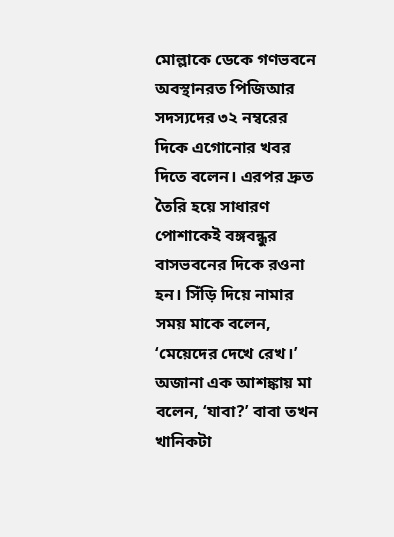মোল্লাকে ডেকে গণভবনে অবস্থানরত পিজিআর সদস্যদের ৩২ নম্বরের দিকে এগোনোর খবর দিতে বলেন। এরপর দ্রুত তৈরি হয়ে সাধারণ পোশাকেই বঙ্গবন্ধুর বাসভবনের দিকে রওনা হন। সিঁড়ি দিয়ে নামার সময় মাকে বলেন, ‘মেয়েদের দেখে রেখ।’ অজানা এক আশঙ্কায় মা বলেন, ‘যাবা?’ বাবা তখন খানিকটা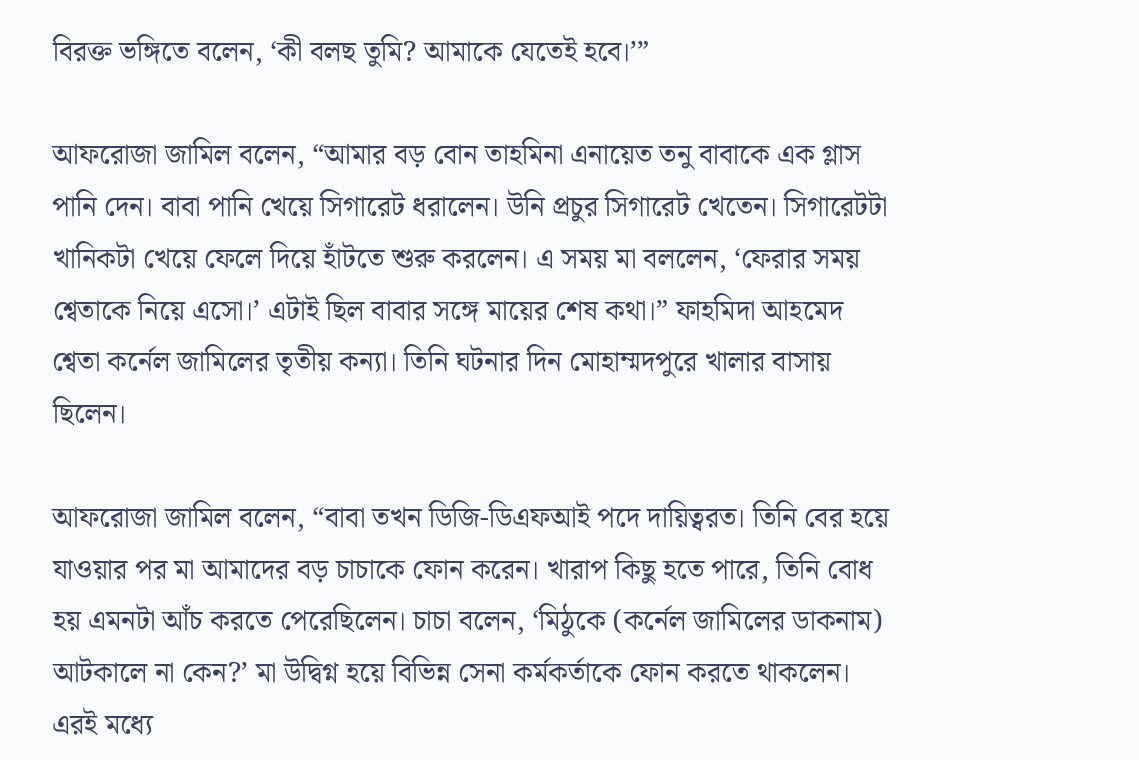বিরক্ত ভঙ্গিতে বলেন, ‘কী বলছ তুমি? আমাকে যেতেই হবে।’”

আফরোজা জামিল বলেন, “আমার বড় বোন তাহমিনা এনায়েত তনু বাবাকে এক গ্লাস পানি দেন। বাবা পানি খেয়ে সিগারেট ধরালেন। উনি প্রচুর সিগারেট খেতেন। সিগারেটটা খানিকটা খেয়ে ফেলে দিয়ে হাঁটতে শুরু করলেন। এ সময় মা বললেন, ‘ফেরার সময় শ্বেতাকে নিয়ে এসো।’ এটাই ছিল বাবার সঙ্গে মায়ের শেষ কথা।” ফাহমিদা আহমেদ শ্বেতা কর্নেল জামিলের তৃতীয় কন্যা। তিনি ঘটনার দিন মোহাম্মদপুরে খালার বাসায় ছিলেন।

আফরোজা জামিল বলেন, “বাবা তখন ডিজি-ডিএফআই পদে দায়িত্বরত। তিনি বের হয়ে যাওয়ার পর মা আমাদের বড় চাচাকে ফোন করেন। খারাপ কিছু হতে পারে, তিনি বোধ হয় এমনটা আঁচ করতে পেরেছিলেন। চাচা বলেন, ‘মিঠুকে (কর্নেল জামিলের ডাকনাম) আটকালে না কেন?’ মা উদ্বিগ্ন হয়ে বিভিন্ন সেনা কর্মকর্তাকে ফোন করতে থাকলেন। এরই মধ্যে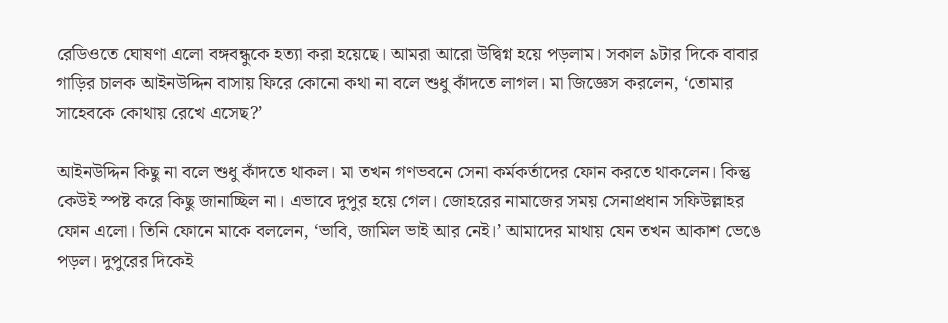রেডিওতে ঘোষণা এলো বঙ্গবন্ধুকে হত্যা করা হয়েছে। আমরা আরো উদ্বিগ্ন হয়ে পড়লাম। সকাল ৯টার দিকে বাবার গাড়ির চালক আইনউদ্দিন বাসায় ফিরে কোনো কথা না বলে শুধু কাঁদতে লাগল। মা জিজ্ঞেস করলেন, ‘তোমার সাহেবকে কোথায় রেখে এসেছ?’

আইনউদ্দিন কিছু না বলে শুধু কাঁদতে থাকল। মা তখন গণভবনে সেনা কর্মকর্তাদের ফোন করতে থাকলেন। কিন্তু কেউই স্পষ্ট করে কিছু জানাচ্ছিল না। এভাবে দুপুর হয়ে গেল। জোহরের নামাজের সময় সেনাপ্রধান সফিউল্লাহর ফোন এলো। তিনি ফোনে মাকে বললেন, ‘ভাবি, জামিল ভাই আর নেই।’ আমাদের মাথায় যেন তখন আকাশ ভেঙে পড়ল। দুপুরের দিকেই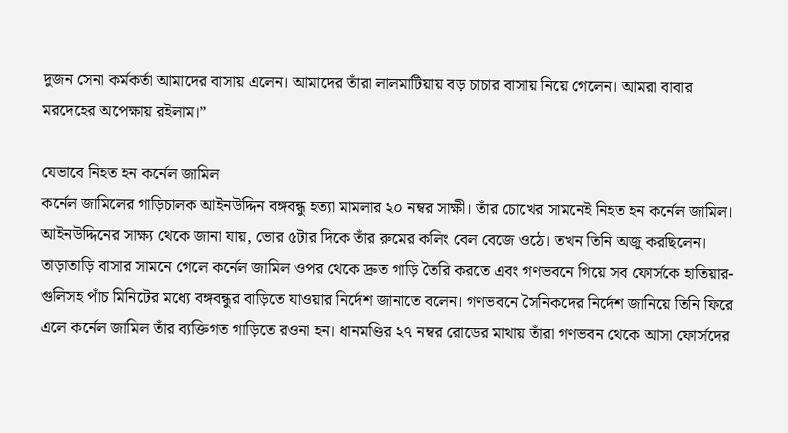দুজন সেনা কর্মকর্তা আমাদের বাসায় এলেন। আমাদের তাঁরা লালমাটিয়ায় বড় চাচার বাসায় নিয়ে গেলেন। আমরা বাবার মরদেহের অপেক্ষায় রইলাম।”

যেভাবে নিহত হন কর্নেল জামিল
কর্নেল জামিলের গাড়িচালক আইনউদ্দিন বঙ্গবন্ধু হত্যা মামলার ২০ নম্বর সাক্ষী। তাঁর চোখের সামনেই নিহত হন কর্নেল জামিল। আইনউদ্দিনের সাক্ষ্য থেকে জানা যায়, ভোর ৫টার দিকে তাঁর রুমের কলিং বেল বেজে ওঠে। তখন তিনি অজু করছিলেন। তাড়াতাড়ি বাসার সামনে গেলে কর্নেল জামিল ওপর থেকে দ্রুত গাড়ি তৈরি করতে এবং গণভবনে গিয়ে সব ফোর্সকে হাতিয়ার-গুলিসহ পাঁচ মিনিটের মধ্যে বঙ্গবন্ধুর বাড়িতে যাওয়ার নির্দেশ জানাতে বলেন। গণভবনে সৈনিকদের নির্দেশ জানিয়ে তিনি ফিরে এলে কর্নেল জামিল তাঁর ব্যক্তিগত গাড়িতে রওনা হন। ধানমণ্ডির ২৭ নম্বর রোডের মাথায় তাঁরা গণভবন থেকে আসা ফোর্সদের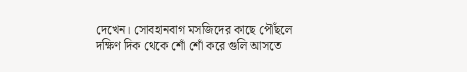দেখেন। সোবহানবাগ মসজিদের কাছে পৌঁছলে দক্ষিণ দিক থেকে শোঁ শোঁ করে গুলি আসতে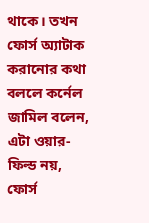থাকে। তখন ফোর্স অ্যাটাক করানোর কথা বললে কর্নেল জামিল বলেন, এটা ওয়ার-ফিল্ড নয়, ফোর্স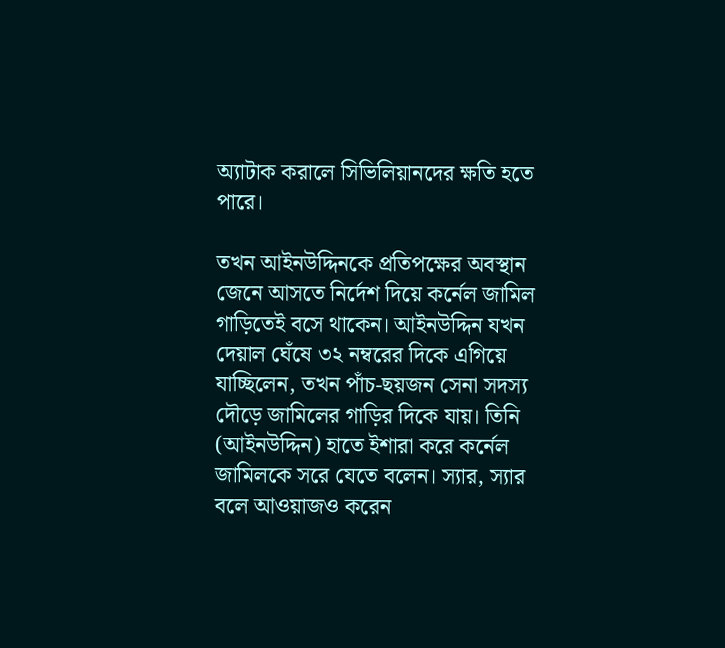অ্যাটাক করালে সিভিলিয়ানদের ক্ষতি হতে পারে।

তখন আইনউদ্দিনকে প্রতিপক্ষের অবস্থান জেনে আসতে নির্দেশ দিয়ে কর্নেল জামিল গাড়িতেই বসে থাকেন। আইনউদ্দিন যখন দেয়াল ঘেঁষে ৩২ নম্বরের দিকে এগিয়ে যাচ্ছিলেন, তখন পাঁচ-ছয়জন সেনা সদস্য দৌড়ে জামিলের গাড়ির দিকে যায়। তিনি (আইনউদ্দিন) হাতে ইশারা করে কর্নেল জামিলকে সরে যেতে বলেন। স্যার, স্যার বলে আওয়াজও করেন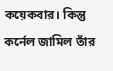কয়েকবার। কিন্তু কর্নেল জামিল তাঁর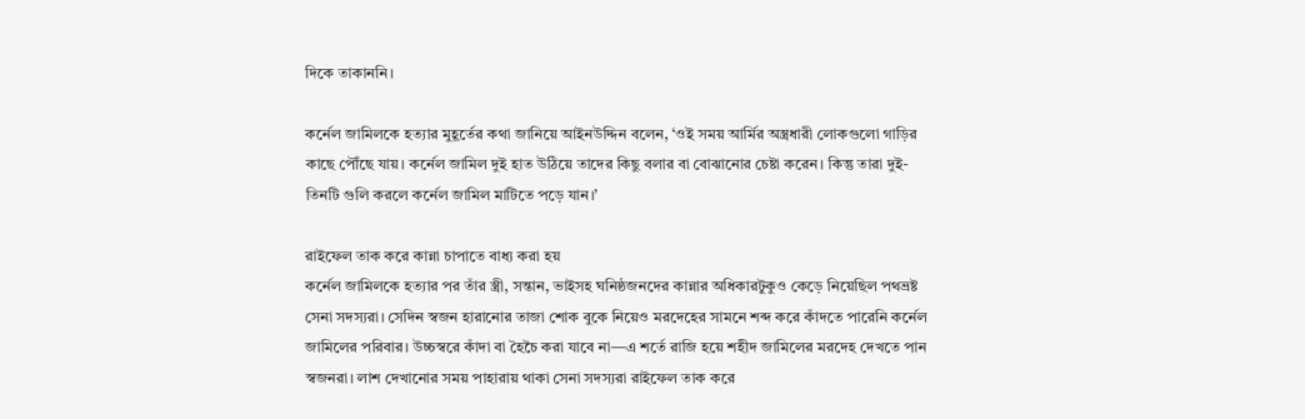দিকে তাকাননি।

কর্নেল জামিলকে হত্যার মুহূর্তের কথা জানিয়ে আইনউদ্দিন বলেন, ‘ওই সময় আর্মির অস্ত্রধারী লোকগুলো গাড়ির কাছে পৌঁছে যায়। কর্নেল জামিল দুই হাত উঠিয়ে তাদের কিছু বলার বা বোঝানোর চেষ্টা করেন। কিন্তু তারা দুই-তিনটি গুলি করলে কর্নেল জামিল মাটিতে পড়ে যান।’

রাইফেল তাক করে কান্না চাপাতে বাধ্য করা হয়
কর্নেল জামিলকে হত্যার পর তাঁর স্ত্রী, সন্তান, ভাইসহ ঘনিষ্ঠজনদের কান্নার অধিকারটুকুও কেড়ে নিয়েছিল পথভ্রষ্ট সেনা সদস্যরা। সেদিন স্বজন হারানোর তাজা শোক বুকে নিয়েও মরদেহের সামনে শব্দ করে কাঁদতে পারেনি কর্নেল জামিলের পরিবার। উচ্চস্বরে কাঁদা বা হৈচৈ করা যাবে না—এ শর্তে রাজি হয়ে শহীদ জামিলের মরদেহ দেখতে পান স্বজনরা। লাশ দেখানোর সময় পাহারায় থাকা সেনা সদস্যরা রাইফেল তাক করে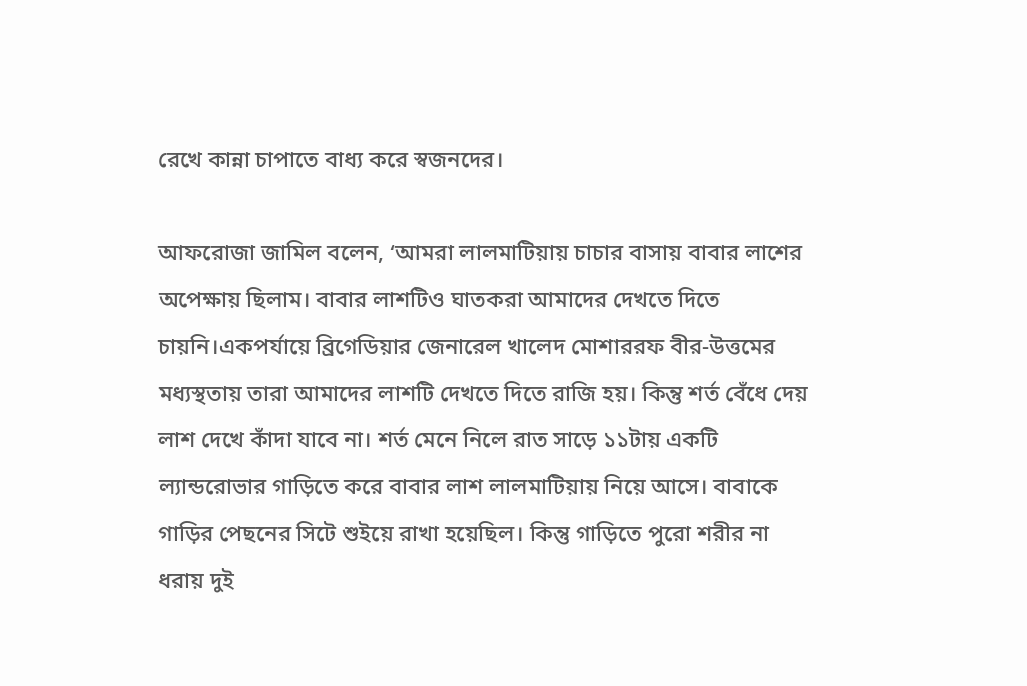রেখে কান্না চাপাতে বাধ্য করে স্বজনদের।

আফরোজা জামিল বলেন, ‘আমরা লালমাটিয়ায় চাচার বাসায় বাবার লাশের অপেক্ষায় ছিলাম। বাবার লাশটিও ঘাতকরা আমাদের দেখতে দিতে চায়নি।একপর্যায়ে ব্রিগেডিয়ার জেনারেল খালেদ মোশাররফ বীর-উত্তমের মধ্যস্থতায় তারা আমাদের লাশটি দেখতে দিতে রাজি হয়। কিন্তু শর্ত বেঁধে দেয় লাশ দেখে কাঁদা যাবে না। শর্ত মেনে নিলে রাত সাড়ে ১১টায় একটি ল্যান্ডরোভার গাড়িতে করে বাবার লাশ লালমাটিয়ায় নিয়ে আসে। বাবাকে গাড়ির পেছনের সিটে শুইয়ে রাখা হয়েছিল। কিন্তু গাড়িতে পুরো শরীর না ধরায় দুই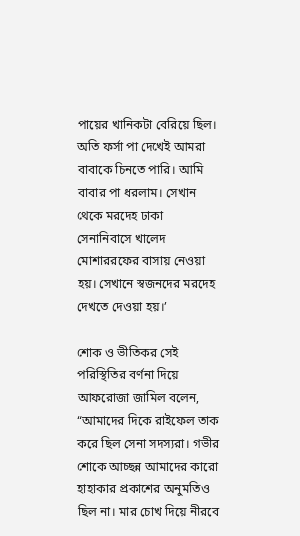পায়ের খানিকটা বেরিয়ে ছিল। অতি ফর্সা পা দেখেই আমরা বাবাকে চিনতে পারি। আমি বাবার পা ধরলাম। সেখান থেকে মরদেহ ঢাকা সেনানিবাসে খালেদ মোশাররফের বাসায় নেওয়া হয়। সেখানে স্বজনদের মরদেহ দেখতে দেওয়া হয়।’

শোক ও ভীতিকর সেই পরিস্থিতির বর্ণনা দিয়ে আফরোজা জামিল বলেন, “আমাদের দিকে রাইফেল তাক করে ছিল সেনা সদস্যরা। গভীর শোকে আচ্ছন্ন আমাদের কারো হাহাকার প্রকাশের অনুমতিও ছিল না। মার চোখ দিয়ে নীরবে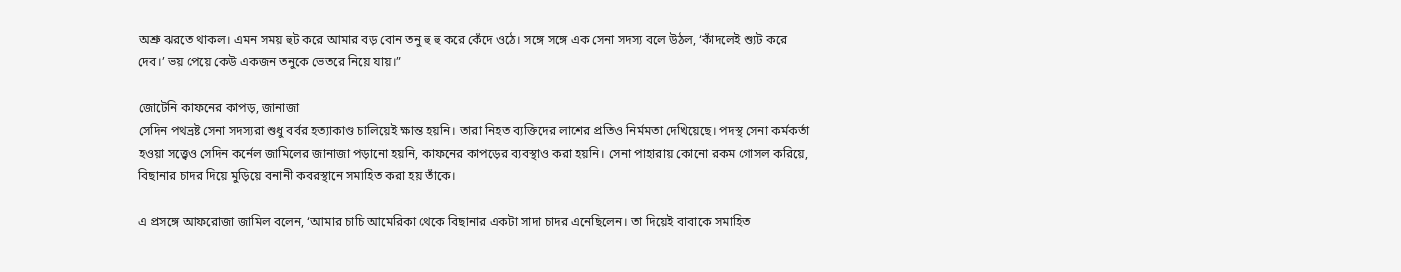অশ্রু ঝরতে থাকল। এমন সময় হুট করে আমার বড় বোন তনু হু হু করে কেঁদে ওঠে। সঙ্গে সঙ্গে এক সেনা সদস্য বলে উঠল, ‘কাঁদলেই শ্যুট করে দেব।’ ভয় পেয়ে কেউ একজন তনুকে ভেতরে নিয়ে যায়।”

জোটেনি কাফনের কাপড়, জানাজা
সেদিন পথভ্রষ্ট সেনা সদস্যরা শুধু বর্বর হত্যাকাণ্ড চালিয়েই ক্ষান্ত হয়নি। তারা নিহত ব্যক্তিদের লাশের প্রতিও নির্মমতা দেখিয়েছে। পদস্থ সেনা কর্মকর্তা হওয়া সত্ত্বেও সেদিন কর্নেল জামিলের জানাজা পড়ানো হয়নি, কাফনের কাপড়ের ব্যবস্থাও করা হয়নি। সেনা পাহারায় কোনো রকম গোসল করিয়ে, বিছানার চাদর দিয়ে মুড়িয়ে বনানী কবরস্থানে সমাহিত করা হয় তাঁকে।

এ প্রসঙ্গে আফরোজা জামিল বলেন, ‘আমার চাচি আমেরিকা থেকে বিছানার একটা সাদা চাদর এনেছিলেন। তা দিয়েই বাবাকে সমাহিত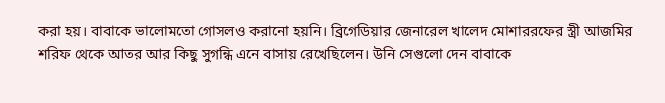করা হয়। বাবাকে ভালোমতো গোসলও করানো হয়নি। ব্রিগেডিয়ার জেনারেল খালেদ মোশাররফের স্ত্রী আজমির শরিফ থেকে আতর আর কিছু সুগন্ধি এনে বাসায় রেখেছিলেন। উনি সেগুলো দেন বাবাকে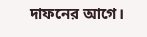দাফনের আগে।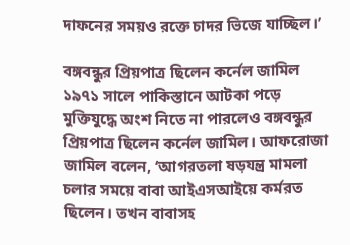দাফনের সময়ও রক্তে চাদর ভিজে যাচ্ছিল।’

বঙ্গবন্ধুর প্রিয়পাত্র ছিলেন কর্নেল জামিল
১৯৭১ সালে পাকিস্তানে আটকা পড়ে মুক্তিযুদ্ধে অংশ নিতে না পারলেও বঙ্গবন্ধুর প্রিয়পাত্র ছিলেন কর্নেল জামিল। আফরোজা জামিল বলেন, ‘আগরতলা ষড়যন্ত্র মামলা চলার সময়ে বাবা আইএসআইয়ে কর্মরত ছিলেন। তখন বাবাসহ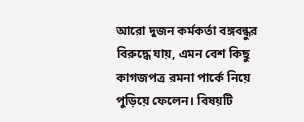আরো দুজন কর্মকর্তা বঙ্গবন্ধুর বিরুদ্ধে যায়, এমন বেশ কিছু কাগজপত্র রমনা পার্কে নিয়ে পুড়িয়ে ফেলেন। বিষয়টি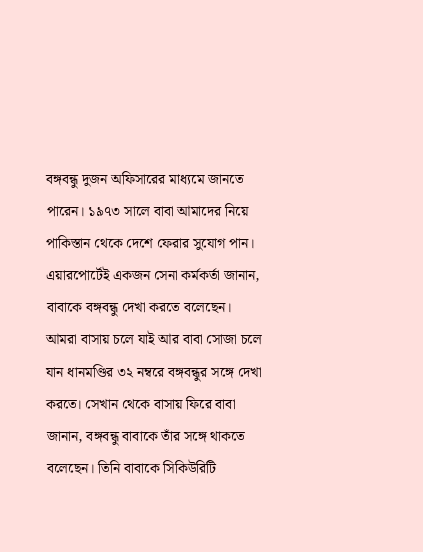বঙ্গবন্ধু দুজন অফিসারের মাধ্যমে জানতে পারেন। ১৯৭৩ সালে বাবা আমাদের নিয়ে পাকিস্তান থেকে দেশে ফেরার সুযোগ পান। এয়ারপোর্টেই একজন সেনা কর্মকর্তা জানান, বাবাকে বঙ্গবন্ধু দেখা করতে বলেছেন। আমরা বাসায় চলে যাই আর বাবা সোজা চলে যান ধানমণ্ডির ৩২ নম্বরে বঙ্গবন্ধুর সঙ্গে দেখা করতে। সেখান থেকে বাসায় ফিরে বাবা জানান, বঙ্গবন্ধু বাবাকে তাঁর সঙ্গে থাকতে বলেছেন। তিনি বাবাকে সিকিউরিটি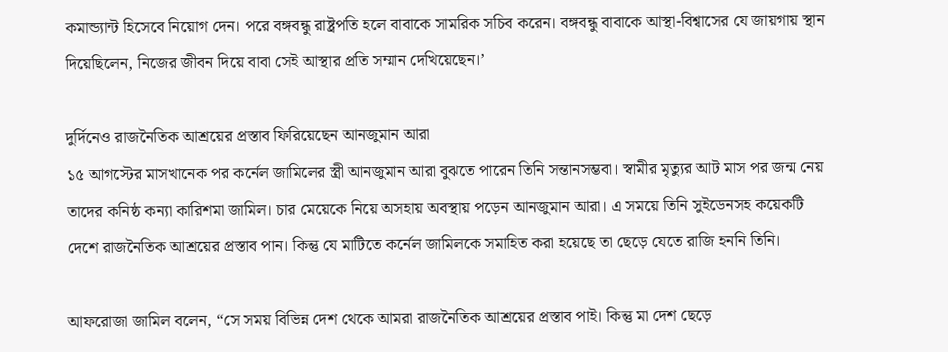কমান্ড্যান্ট হিসেবে নিয়োগ দেন। পরে বঙ্গবন্ধু রাষ্ট্রপতি হলে বাবাকে সামরিক সচিব করেন। বঙ্গবন্ধু বাবাকে আস্থা-বিশ্বাসের যে জায়গায় স্থান দিয়েছিলেন, নিজের জীবন দিয়ে বাবা সেই আস্থার প্রতি সম্মান দেখিয়েছেন।’

দুর্দিনেও রাজনৈতিক আশ্রয়ের প্রস্তাব ফিরিয়েছেন আনজুমান আরা
১৫ আগস্টের মাসখানেক পর কর্নেল জামিলের স্ত্রী আনজুমান আরা বুঝতে পারেন তিনি সন্তানসম্ভবা। স্বামীর মৃত্যুর আট মাস পর জন্ম নেয় তাদের কনিষ্ঠ কন্যা কারিশমা জামিল। চার মেয়েকে নিয়ে অসহায় অবস্থায় পড়েন আনজুমান আরা। এ সময়ে তিনি সুইডেনসহ কয়েকটি দেশে রাজনৈতিক আশ্রয়ের প্রস্তাব পান। কিন্তু যে মাটিতে কর্নেল জামিলকে সমাহিত করা হয়েছে তা ছেড়ে যেতে রাজি হননি তিনি।

আফরোজা জামিল বলেন, “সে সময় বিভিন্ন দেশ থেকে আমরা রাজনৈতিক আশ্রয়ের প্রস্তাব পাই। কিন্তু মা দেশ ছেড়ে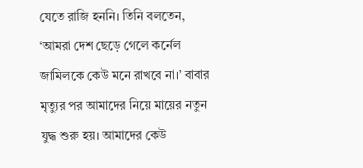যেতে রাজি হননি। তিনি বলতেন, ‘আমরা দেশ ছেড়ে গেলে কর্নেল জামিলকে কেউ মনে রাখবে না।’ বাবার মৃত্যুর পর আমাদের নিয়ে মায়ের নতুন যুদ্ধ শুরু হয়। আমাদের কেউ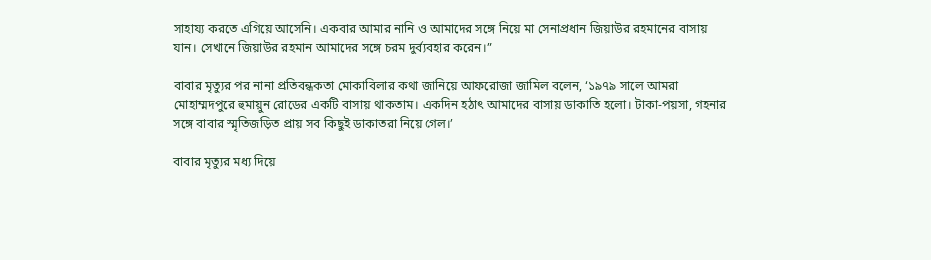সাহায্য করতে এগিয়ে আসেনি। একবার আমার নানি ও আমাদের সঙ্গে নিয়ে মা সেনাপ্রধান জিয়াউর রহমানের বাসায় যান। সেখানে জিয়াউর রহমান আমাদের সঙ্গে চরম দুর্ব্যবহার করেন।”

বাবার মৃত্যুর পর নানা প্রতিবন্ধকতা মোকাবিলার কথা জানিয়ে আফরোজা জামিল বলেন, ‘১৯৭৯ সালে আমরা মোহাম্মদপুরে হুমায়ুন রোডের একটি বাসায় থাকতাম। একদিন হঠাৎ আমাদের বাসায় ডাকাতি হলো। টাকা-পয়সা, গহনার সঙ্গে বাবার স্মৃতিজড়িত প্রায় সব কিছুই ডাকাতরা নিয়ে গেল।’

বাবার মৃত্যুর মধ্য দিয়ে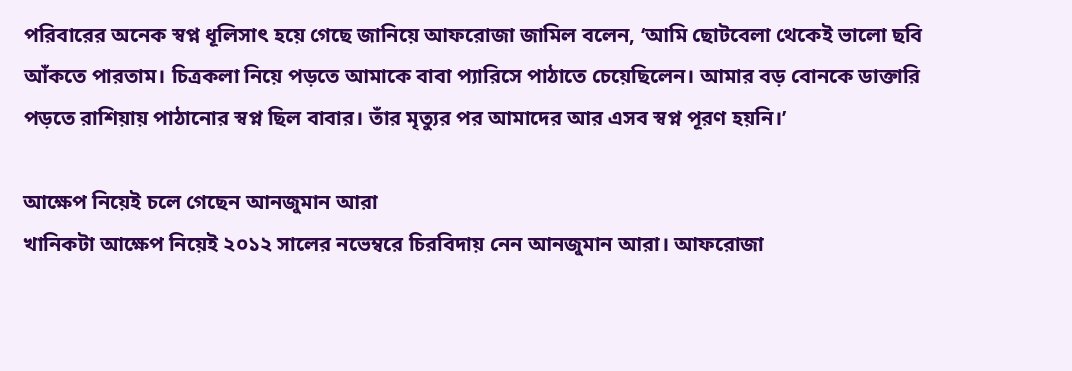পরিবারের অনেক স্বপ্ন ধূলিসাৎ হয়ে গেছে জানিয়ে আফরোজা জামিল বলেন, ‘আমি ছোটবেলা থেকেই ভালো ছবি আঁকতে পারতাম। চিত্রকলা নিয়ে পড়তে আমাকে বাবা প্যারিসে পাঠাতে চেয়েছিলেন। আমার বড় বোনকে ডাক্তারি পড়তে রাশিয়ায় পাঠানোর স্বপ্ন ছিল বাবার। তাঁর মৃত্যুর পর আমাদের আর এসব স্বপ্ন পূরণ হয়নি।’

আক্ষেপ নিয়েই চলে গেছেন আনজুমান আরা
খানিকটা আক্ষেপ নিয়েই ২০১২ সালের নভেম্বরে চিরবিদায় নেন আনজুমান আরা। আফরোজা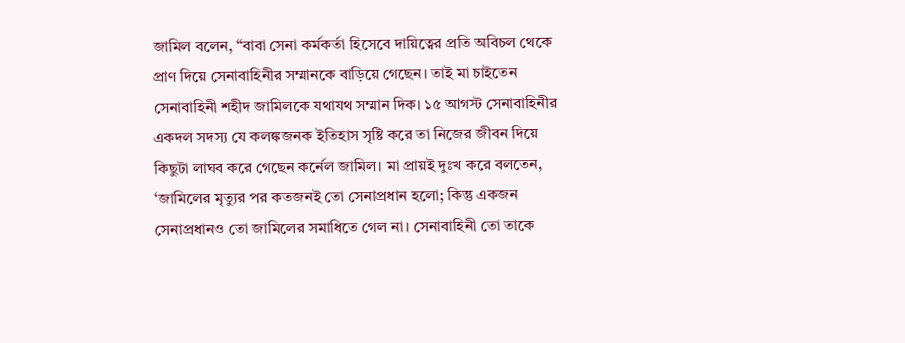জামিল বলেন, “বাবা সেনা কর্মকর্তা হিসেবে দায়িত্বের প্রতি অবিচল থেকে প্রাণ দিয়ে সেনাবাহিনীর সম্মানকে বাড়িয়ে গেছেন। তাই মা চাইতেন সেনাবাহিনী শহীদ জামিলকে যথাযথ সম্মান দিক। ১৫ আগস্ট সেনাবাহিনীর একদল সদস্য যে কলঙ্কজনক ইতিহাস সৃষ্টি করে তা নিজের জীবন দিয়ে কিছুটা লাঘব করে গেছেন কর্নেল জামিল। মা প্রায়ই দুঃখ করে বলতেন, ‘জামিলের মৃত্যুর পর কতজনই তো সেনাপ্রধান হলো; কিন্তু একজন সেনাপ্রধানও তো জামিলের সমাধিতে গেল না। সেনাবাহিনী তো তাকে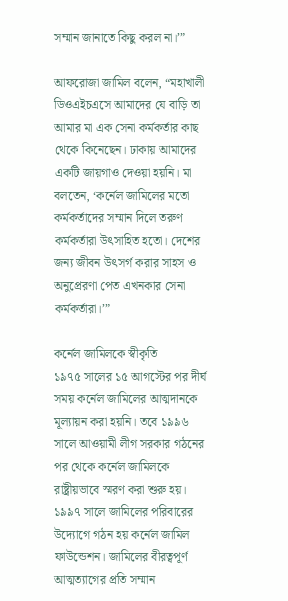সম্মান জানাতে কিছু করল না।’”

আফরোজা জামিল বলেন, “মহাখালী ডিওএইচএসে আমাদের যে বাড়ি তা আমার মা এক সেনা কর্মকর্তার কাছ থেকে কিনেছেন। ঢাকায় আমাদের একটি জায়গাও দেওয়া হয়নি। মা বলতেন, ‘কর্নেল জামিলের মতো কর্মকর্তাদের সম্মান দিলে তরুণ কর্মকর্তারা উৎসাহিত হতো। দেশের জন্য জীবন উৎসর্গ করার সাহস ও অনুপ্রেরণা পেত এখনকার সেনা কর্মকর্তারা।’”

কর্নেল জামিলকে স্বীকৃতি
১৯৭৫ সালের ১৫ আগস্টের পর দীর্ঘ সময় কর্নেল জামিলের আত্মদানকে মূল্যায়ন করা হয়নি। তবে ১৯৯৬ সালে আওয়ামী লীগ সরকার গঠনের পর থেকে কর্নেল জামিলকে রাষ্ট্রীয়ভাবে স্মরণ করা শুরু হয়। ১৯৯৭ সালে জামিলের পরিবারের উদ্যোগে গঠন হয় কর্নেল জামিল ফাউন্ডেশন। জামিলের বীরত্বপূর্ণ আত্মত্যাগের প্রতি সম্মান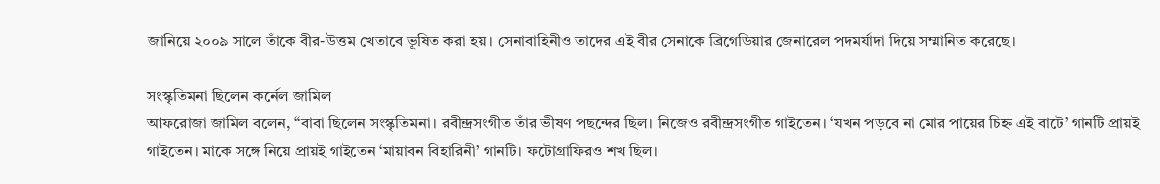জানিয়ে ২০০৯ সালে তাঁকে বীর-উত্তম খেতাবে ভূষিত করা হয়। সেনাবাহিনীও তাদের এই বীর সেনাকে ব্রিগেডিয়ার জেনারেল পদমর্যাদা দিয়ে সম্মানিত করেছে।

সংস্কৃতিমনা ছিলেন কর্নেল জামিল
আফরোজা জামিল বলেন, “বাবা ছিলেন সংস্কৃতিমনা। রবীন্দ্রসংগীত তাঁর ভীষণ পছন্দের ছিল। নিজেও রবীন্দ্রসংগীত গাইতেন। ‘যখন পড়বে না মোর পায়ের চিহ্ন এই বাটে’ গানটি প্রায়ই গাইতেন। মাকে সঙ্গে নিয়ে প্রায়ই গাইতেন ‘মায়াবন বিহারিনী’ গানটি। ফটোগ্রাফিরও শখ ছিল।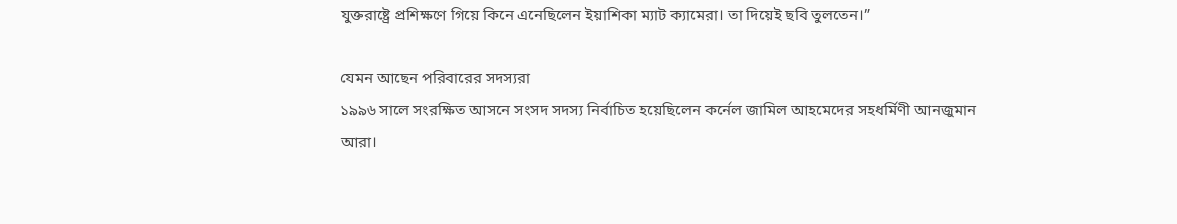যুক্তরাষ্ট্রে প্রশিক্ষণে গিয়ে কিনে এনেছিলেন ইয়াশিকা ম্যাট ক্যামেরা। তা দিয়েই ছবি তুলতেন।”

যেমন আছেন পরিবারের সদস্যরা
১৯৯৬ সালে সংরক্ষিত আসনে সংসদ সদস্য নির্বাচিত হয়েছিলেন কর্নেল জামিল আহমেদের সহধর্মিণী আনজুমান আরা।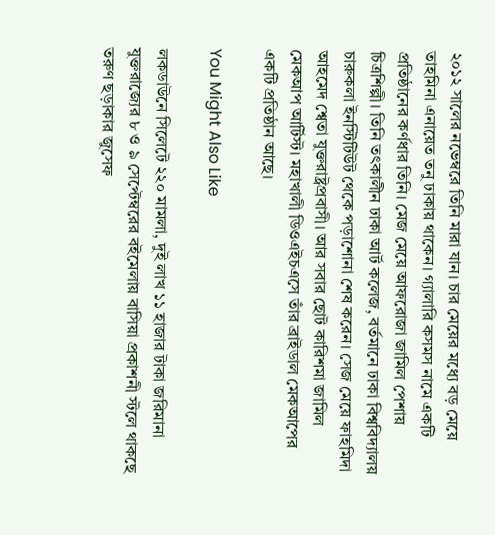২০১২ সালের নভেম্বরে তিনি মারা যান। চার মেয়ের মধ্যে বড় মেয়ে তাহমিনা এনায়েত তনু ঢাকায় থাকেন। গ্যালারি কসমস নামে একটি প্রতিষ্ঠানের কর্ণধার তিনি। মেজ মেয়ে আফরোজা জামিল পেশায় চিত্রশিল্পী। তিনি তৎকালীন ঢাকা আর্ট কলেজ, বর্তমানে ঢাকা বিশ্ববিদ্যালয় চারুকলা ইনস্টিটিউট থেকে পড়াশোনা শেষ করেন। সেজ মেয়ে ফাহমিদা আহমেদ শ্বেতা যুক্তরাষ্ট্রপ্রবাসী। আর সবার ছোট কারিশমা জামিল মেকআপ আর্টিস্ট। মহাখালী ডিওএইচএসে তাঁর ব্রাইডাল মেকআপের একটি প্রতিষ্ঠান আছে।

You Might Also Like

লকডাউনে সিলেটে ২২০ মামলা, দুই লাখ ১১ হাজার টাকা জরিমানা
যুক্তরাজ্যের ৮ ও ৯ সেপ্টেম্বরের বইমেলায় বাসিয়া প্রকাশনী স্টলে থাকছে তরুণ ছড়াকার জুসেফ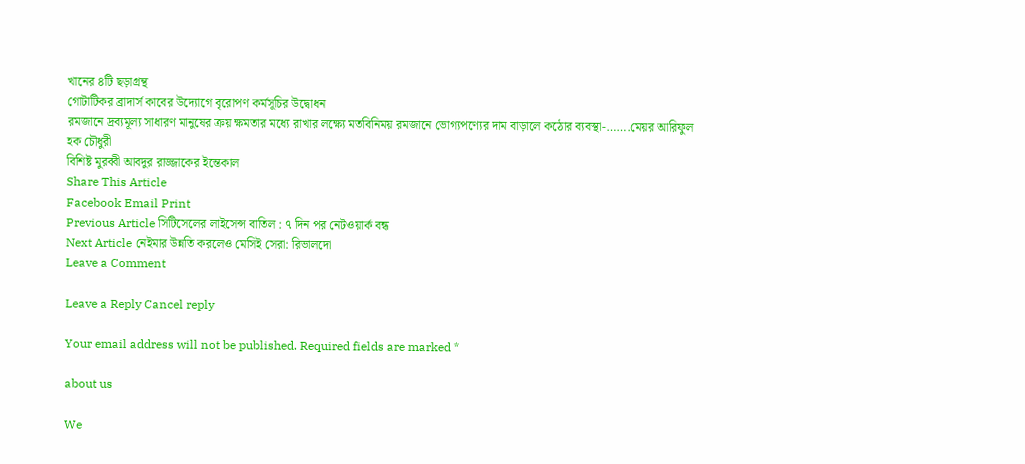খানের ৪টি ছড়াগ্রন্থ
গোটাটিকর ব্রাদার্স কাবের উদ্যোগে বৃরোপণ কর্মসূচির উদ্বোধন
রমজানে দ্রব্যমূল্য সাধারণ মানুষের ক্রয় ক্ষমতার মধ্যে রাখার লক্ষ্যে মতবিনিময় রমজানে ভোগ্যপণ্যের দাম বাড়ালে কঠোর ব্যবস্থা-…….মেয়র আরিফুল হক চৌধুরী
বিশিষ্ট মুরব্বী আবদুর রাজ্জাকের ইন্তেকাল
Share This Article
Facebook Email Print
Previous Article সিটিসেলের লাইসেন্স বাতিল : ৭ দিন পর নেটওয়ার্ক বন্ধ
Next Article নেইমার উন্নতি করলেও মেসিই সেরা: রিভালদো
Leave a Comment

Leave a Reply Cancel reply

Your email address will not be published. Required fields are marked *

about us

We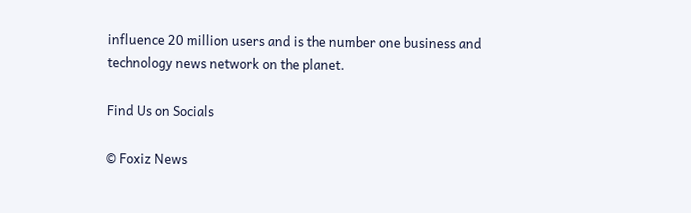influence 20 million users and is the number one business and technology news network on the planet.

Find Us on Socials

© Foxiz News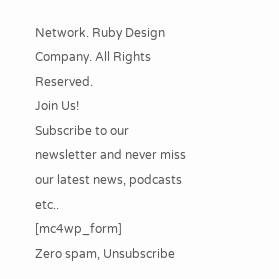Network. Ruby Design Company. All Rights Reserved.
Join Us!
Subscribe to our newsletter and never miss our latest news, podcasts etc..
[mc4wp_form]
Zero spam, Unsubscribe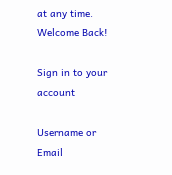at any time.
Welcome Back!

Sign in to your account

Username or Email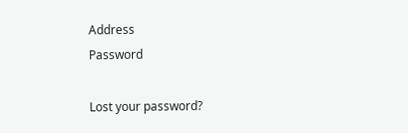Address
Password

Lost your password?